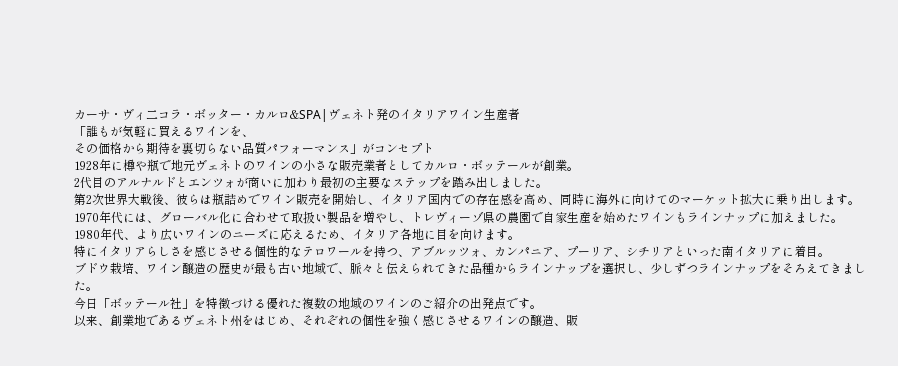カーサ・ヴィ二コラ・ボッター・カルロ&SPA|ヴェネト発のイタリアワイン生産者
「誰もが気軽に買えるワインを、
その価格から期待を裏切らない品質パフォーマンス」がコンセプト
1928年に樽や瓶で地元ヴェネトのワインの小さな販売業者としてカルロ・ボッテールが創業。
2代目のアルナルドとエンツォが商いに加わり最初の主要なステップを踏み出しました。
第2次世界大戦後、彼らは瓶詰めでワイン販売を開始し、イタリア国内での存在感を高め、同時に海外に向けてのマーケット拡大に乗り出します。
1970年代には、グローバル化に合わせて取扱い製品を増やし、トレヴィーゾ県の農園で自家生産を始めたワインもラインナップに加えました。
1980年代、より広いワインのニーズに応えるため、イタリア各地に目を向けます。
特にイタリアらしさを感じさせる個性的なテロワールを持つ、アブルッツォ、カンパニア、プーリア、シチリアといった南イタリアに着目。
ブドウ栽培、ワイン醸造の歴史が最も古い地域で、脈々と伝えられてきた品種からラインナップを選択し、少しずつラインナップをそろえてきました。
今日「ボッテール社」を特徴づける優れた複数の地域のワインのご紹介の出発点です。
以来、創業地であるヴェネト州をはじめ、それぞれの個性を強く感じさせるワインの醸造、販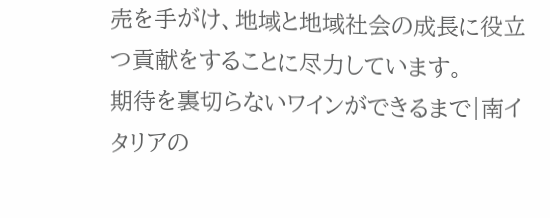売を手がけ、地域と地域社会の成長に役立つ貢献をすることに尽力しています。
期待を裏切らないワインができるまで|南イタリアの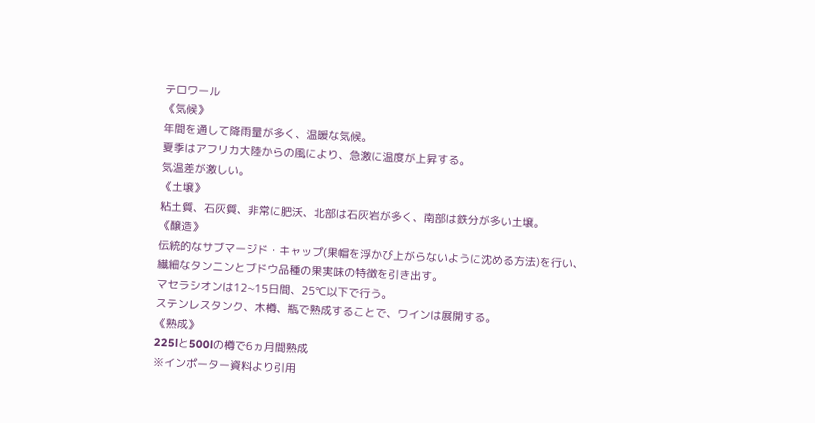テロワール
《気候》
年間を通して降雨量が多く、温暖な気候。
夏季はアフリカ大陸からの風により、急激に温度が上昇する。
気温差が激しい。
《土壌》
粘土質、石灰質、非常に肥沃、北部は石灰岩が多く、南部は鉄分が多い土壌。
《醸造》
伝統的なサブマージド・キャップ(果帽を浮かび上がらないように沈める方法)を行い、
繊細なタンニンとブドウ品種の果実味の特徴を引き出す。
マセラシオンは12~15日間、25℃以下で行う。
ステンレスタンク、木樽、瓶で熟成することで、ワインは展開する。
《熟成》
225lと500lの樽で6ヵ月間熟成
※インポーター資料より引用